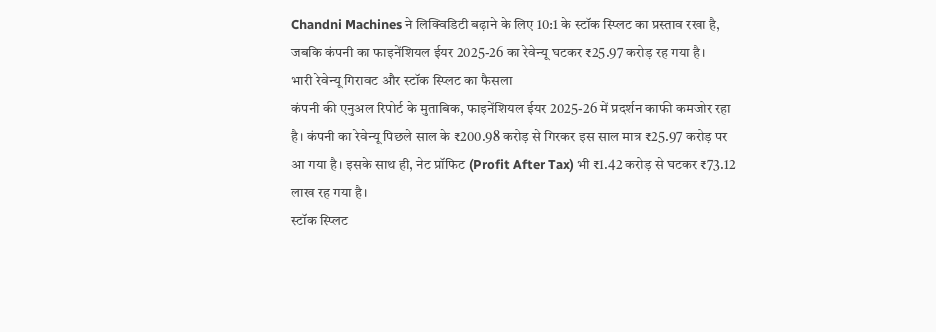Chandni Machines ने लिक्विडिटी बढ़ाने के लिए 10:1 के स्टॉक स्प्लिट का प्रस्ताव रखा है, जबकि कंपनी का फाइनेंशियल ईयर 2025-26 का रेवेन्यू घटकर ₹25.97 करोड़ रह गया है।
भारी रेवेन्यू गिरावट और स्टॉक स्प्लिट का फैसला
कंपनी की एनुअल रिपोर्ट के मुताबिक, फाइनेंशियल ईयर 2025-26 में प्रदर्शन काफी कमजोर रहा है। कंपनी का रेवेन्यू पिछले साल के ₹200.98 करोड़ से गिरकर इस साल मात्र ₹25.97 करोड़ पर आ गया है। इसके साथ ही, नेट प्रॉफिट (Profit After Tax) भी ₹1.42 करोड़ से घटकर ₹73.12 लाख रह गया है।
स्टॉक स्प्लिट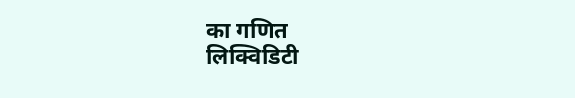का गणित
लिक्विडिटी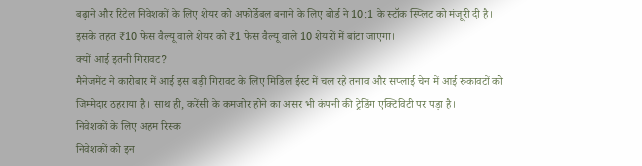बढ़ाने और रिटेल निवेशकों के लिए शेयर को अफोर्डेबल बनाने के लिए बोर्ड ने 10:1 के स्टॉक स्प्लिट को मंजूरी दी है। इसके तहत ₹10 फेस वैल्यू वाले शेयर को ₹1 फेस वैल्यू वाले 10 शेयरों में बांटा जाएगा।
क्यों आई इतनी गिरावट?
मैनेजमेंट ने कारोबार में आई इस बड़ी गिरावट के लिए मिडिल ईस्ट में चल रहे तनाव और सप्लाई चेन में आई रुकावटों को जिम्मेदार ठहराया है। साथ ही, करेंसी के कमजोर होने का असर भी कंपनी की ट्रेडिंग एक्टिविटी पर पड़ा है।
निवेशकों के लिए अहम रिस्क
निवेशकों को इन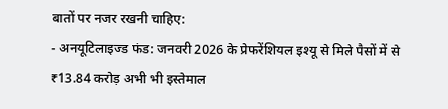बातों पर नजर रखनी चाहिए:
- अनयूटिलाइज्ड फंड: जनवरी 2026 के प्रेफरेंशियल इश्यू से मिले पैसों में से ₹13.84 करोड़ अभी भी इस्तेमाल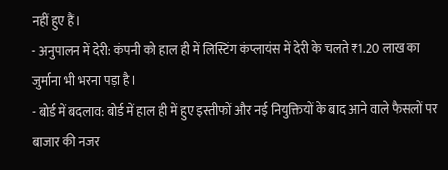नहीं हुए हैं।
- अनुपालन में देरी: कंपनी को हाल ही में लिस्टिंग कंप्लायंस में देरी के चलते ₹1.20 लाख का जुर्माना भी भरना पड़ा है।
- बोर्ड में बदलाव: बोर्ड में हाल ही में हुए इस्तीफों और नई नियुक्तियों के बाद आने वाले फैसलों पर बाजार की नजर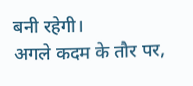बनी रहेगी।
अगले कदम के तौर पर,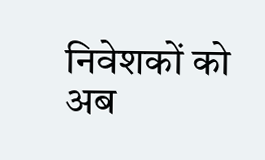निवेशकों को अब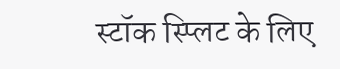स्टॉक स्प्लिट के लिए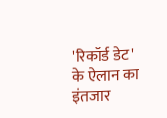'रिकॉर्ड डेट' के ऐलान का इंतजार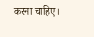करना चाहिए।